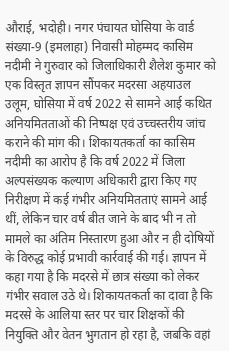औराई, भदोही। नगर पंचायत घोसिया के वार्ड संख्या-9 (इमलाहा) निवासी मोहम्मद कासिम नदीमी ने गुरुवार को जिलाधिकारी शैलेश कुमार को एक विस्तृत ज्ञापन सौंपकर मदरसा अहयाउल उलूम, घोसिया में वर्ष 2022 से सामने आई कथित अनियमितताओं की निष्पक्ष एवं उच्चस्तरीय जांच कराने की मांग की। शिकायतकर्ता का कासिम नदीमी का आरोप है कि वर्ष 2022 में जिला अल्पसंख्यक कल्याण अधिकारी द्वारा किए गए निरीक्षण में कई गंभीर अनियमितताएं सामने आई थीं, लेकिन चार वर्ष बीत जाने के बाद भी न तो मामले का अंतिम निस्तारण हुआ और न ही दोषियों के विरुद्ध कोई प्रभावी कार्रवाई की गई। ज्ञापन में कहा गया है कि मदरसे में छात्र संख्या को लेकर गंभीर सवाल उठे थे। शिकायतकर्ता का दावा है कि मदरसे के आलिया स्तर पर चार शिक्षकों की नियुक्ति और वेतन भुगतान हो रहा है, जबकि वहां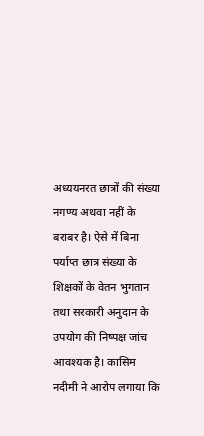अध्ययनरत छात्रों की संख्या नगण्य अथवा नहीं के बराबर है। ऐसे में बिना पर्याप्त छात्र संख्या के शिक्षकों के वेतन भुगतान तथा सरकारी अनुदान के उपयोग की निष्पक्ष जांच आवश्यक है। कासिम नदीमी ने आरोप लगाया कि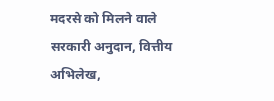मदरसे को मिलने वाले सरकारी अनुदान, वित्तीय अभिलेख,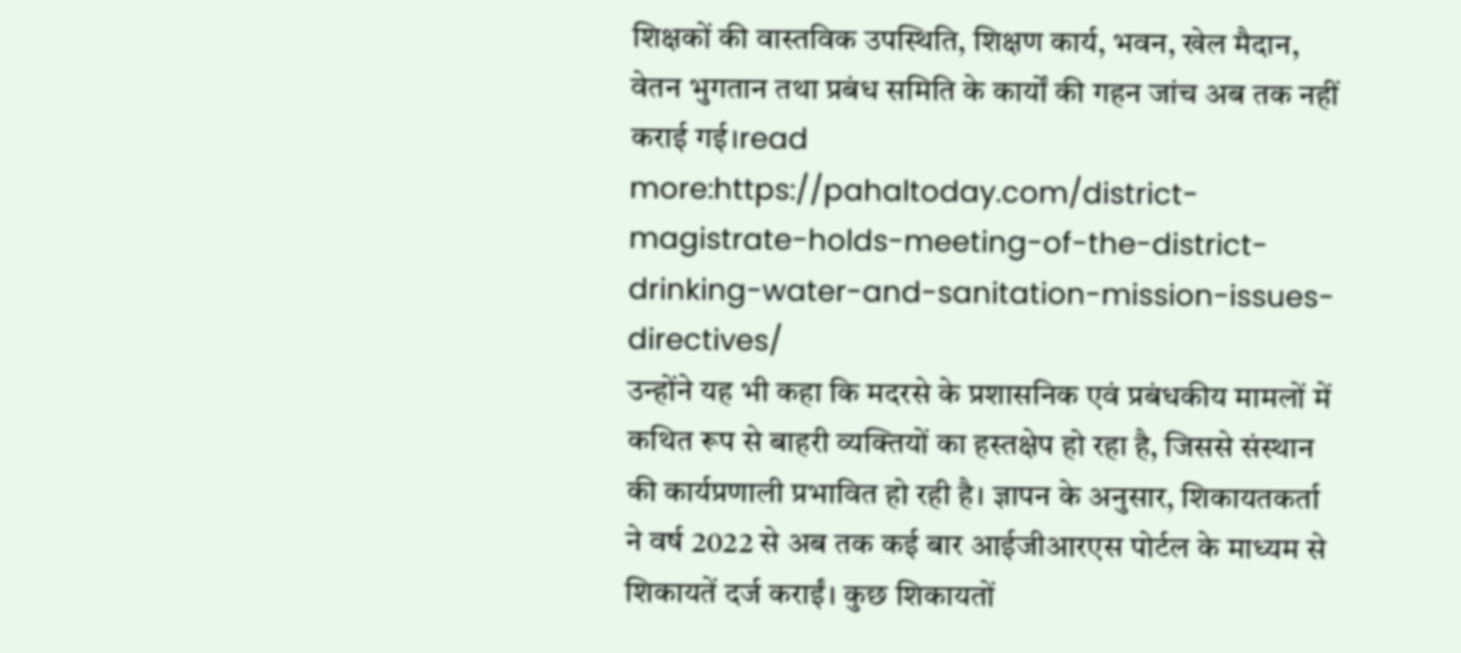शिक्षकों की वास्तविक उपस्थिति, शिक्षण कार्य, भवन, खेल मैदान, वेतन भुगतान तथा प्रबंध समिति के कार्यों की गहन जांच अब तक नहीं कराई गई।read more:https://pahaltoday.com/district-magistrate-holds-meeting-of-the-district-drinking-water-and-sanitation-mission-issues-directives/
उन्होंने यह भी कहा कि मदरसे के प्रशासनिक एवं प्रबंधकीय मामलों में कथित रूप से बाहरी व्यक्तियों का हस्तक्षेप हो रहा है, जिससे संस्थान की कार्यप्रणाली प्रभावित हो रही है। ज्ञापन के अनुसार, शिकायतकर्ता ने वर्ष 2022 से अब तक कई बार आईजीआरएस पोर्टल के माध्यम से शिकायतें दर्ज कराईं। कुछ शिकायतों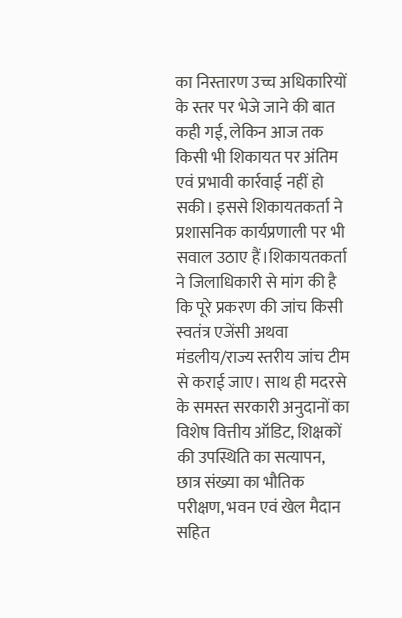का निस्तारण उच्च अधिकारियों के स्तर पर भेजे जाने की बात कही गई, लेकिन आज तक किसी भी शिकायत पर अंतिम एवं प्रभावी कार्रवाई नहीं हो सकी। इससे शिकायतकर्ता ने प्रशासनिक कार्यप्रणाली पर भी सवाल उठाए हैं।शिकायतकर्ता ने जिलाधिकारी से मांग की है कि पूरे प्रकरण की जांच किसी स्वतंत्र एजेंसी अथवा मंडलीय/राज्य स्तरीय जांच टीम से कराई जाए। साथ ही मदरसे के समस्त सरकारी अनुदानों का विशेष वित्तीय ऑडिट, शिक्षकों की उपस्थिति का सत्यापन, छात्र संख्या का भौतिक परीक्षण, भवन एवं खेल मैदान सहित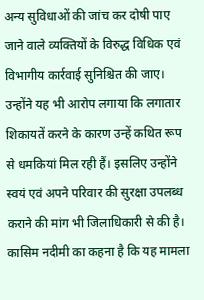अन्य सुविधाओं की जांच कर दोषी पाए जाने वाले व्यक्तियों के विरुद्ध विधिक एवं विभागीय कार्रवाई सुनिश्चित की जाए। उन्होंने यह भी आरोप लगाया कि लगातार शिकायतें करने के कारण उन्हें कथित रूप से धमकियां मिल रही हैं। इसलिए उन्होंने स्वयं एवं अपने परिवार की सुरक्षा उपलब्ध कराने की मांग भी जिलाधिकारी से की है। कासिम नदीमी का कहना है कि यह मामला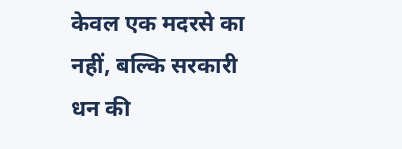केवल एक मदरसे का नहीं, बल्कि सरकारी धन की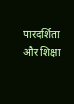पारदर्शिता और शिक्षा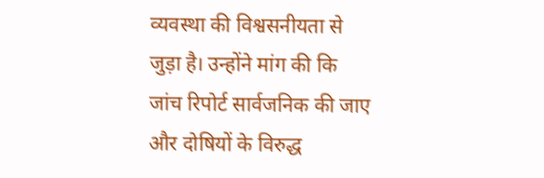व्यवस्था की विश्वसनीयता से जुड़ा है। उन्होंने मांग की कि जांच रिपोर्ट सार्वजनिक की जाए और दोषियों के विरुद्ध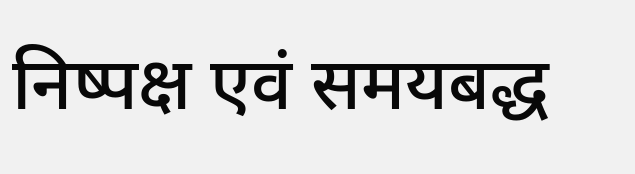निष्पक्ष एवं समयबद्ध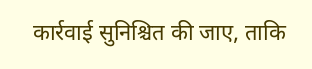कार्रवाई सुनिश्चित की जाए, ताकि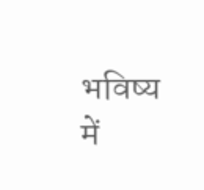भविष्य में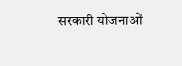सरकारी योजनाओं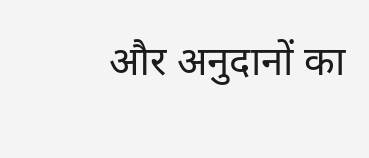और अनुदानों का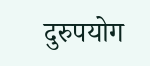दुरुपयोग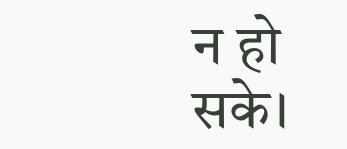न हो सके।